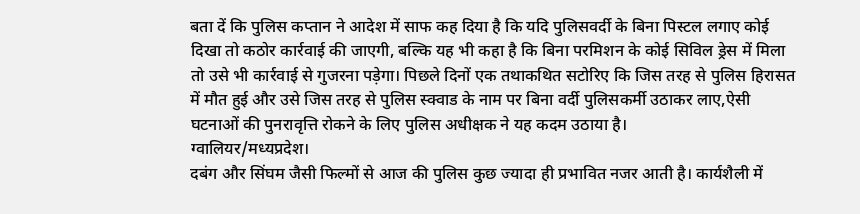बता दें कि पुलिस कप्तान ने आदेश में साफ कह दिया है कि यदि पुलिसवर्दी के बिना पिस्टल लगाए कोई दिखा तो कठोर कार्रवाई की जाएगी, बल्कि यह भी कहा है कि बिना परमिशन के कोई सिविल ड्रेस में मिला तो उसे भी कार्रवाई से गुजरना पड़ेगा। पिछले दिनों एक तथाकथित सटोरिए कि जिस तरह से पुलिस हिरासत में मौत हुई और उसे जिस तरह से पुलिस स्क्वाड के नाम पर बिना वर्दी पुलिसकर्मी उठाकर लाए,ऐसी घटनाओं की पुनरावृत्ति रोकने के लिए पुलिस अधीक्षक ने यह कदम उठाया है।
ग्वालियर/मध्यप्रदेश।
दबंग और सिंघम जैसी फिल्मों से आज की पुलिस कुछ ज्यादा ही प्रभावित नजर आती है। कार्यशैली में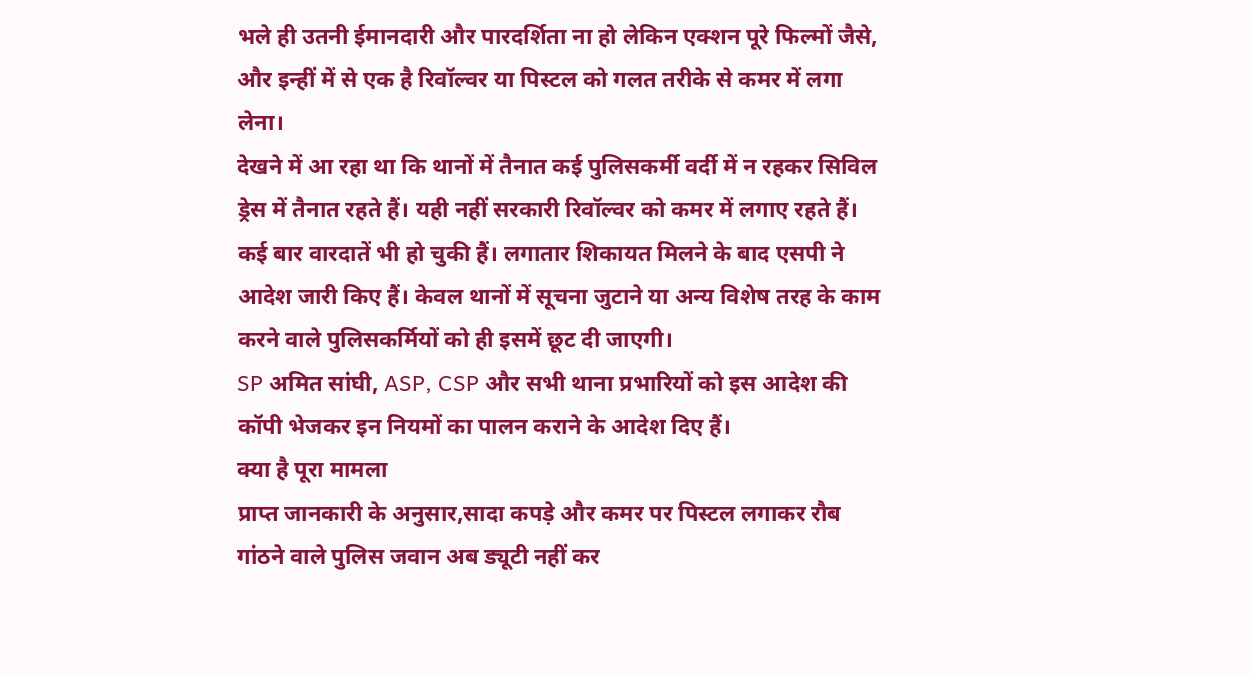भले ही उतनी ईमानदारी और पारदर्शिता ना हो लेकिन एक्शन पूरे फिल्मों जैसे, और इन्हीं में से एक है रिवॉल्वर या पिस्टल को गलत तरीके से कमर में लगा लेना।
देखने में आ रहा था कि थानों में तैनात कई पुलिसकर्मी वर्दी में न रहकर सिविल ड्रेस में तैनात रहते हैं। यही नहीं सरकारी रिवॉल्वर को कमर में लगाए रहते हैं। कई बार वारदातें भी हो चुकी हैं। लगातार शिकायत मिलने के बाद एसपी ने आदेश जारी किए हैं। केवल थानों में सूचना जुटाने या अन्य विशेष तरह के काम करने वाले पुलिसकर्मियों को ही इसमें छूट दी जाएगी।
SP अमित सांघी, ASP, CSP और सभी थाना प्रभारियों को इस आदेश की कॉपी भेजकर इन नियमों का पालन कराने के आदेश दिए हैं।
क्या है पूरा मामला
प्राप्त जानकारी के अनुसार,सादा कपड़े और कमर पर पिस्टल लगाकर रौब गांठने वाले पुलिस जवान अब ड्यूटी नहीं कर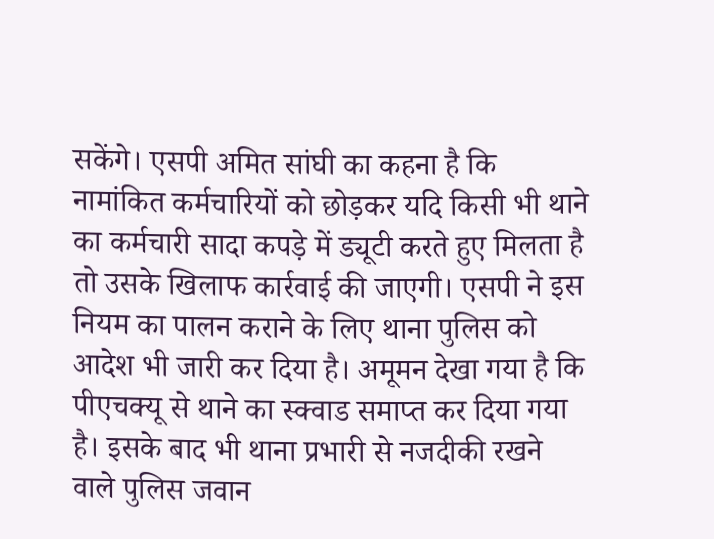सकेंगे। एसपी अमित सांघी का कहना है कि नामांकित कर्मचारियों को छोड़कर यदि किसी भी थाने का कर्मचारी सादा कपड़े में ड्यूटी करते हुए मिलता है तो उसके खिलाफ कार्रवाई की जाएगी। एसपी ने इस नियम का पालन कराने के लिए थाना पुलिस को आदेश भी जारी कर दिया है। अमूमन देखा गया है कि पीएचक्यू से थाने का स्क्वाड समाप्त कर दिया गया है। इसके बाद भी थाना प्रभारी से नजदीकी रखने वाले पुलिस जवान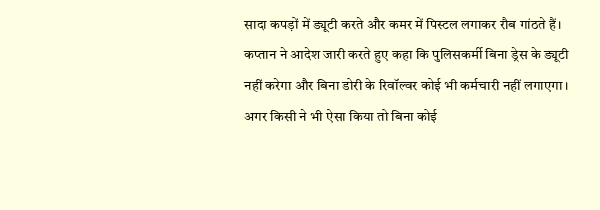सादा कपड़ों में ड्यूटी करते और कमर में पिस्टल लगाकर रौब गांठते हैं। कप्तान ने आदेश जारी करते हुए कहा कि पुलिसकर्मी बिना ड्रेस के ड्यूटी नहीं करेगा और बिना डोरी के रिवॉल्वर कोई भी कर्मचारी नहीं लगाएगा। अगर किसी ने भी ऐसा किया तो बिना कोई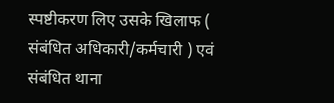स्पष्टीकरण लिए उसके खिलाफ ( संबंधित अधिकारी/कर्मचारी ) एवं संबंधित थाना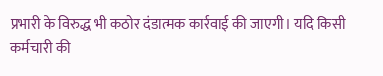प्रभारी के विरुद्ध भी कठोर दंडात्मक कार्रवाई की जाएगी। यदि किसी कर्मचारी की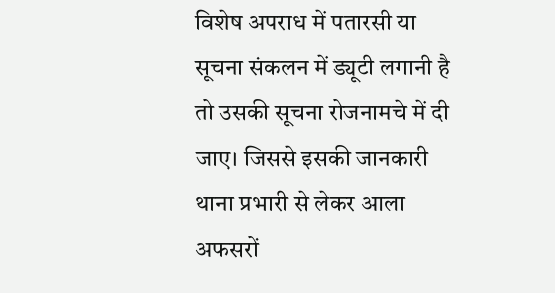विशेष अपराध में पतारसी या सूचना संकलन में ड्यूटी लगानी है तो उसकी सूचना रोजनामचे में दी जाए। जिससे इसकी जानकारी थाना प्रभारी से लेकर आला अफसरों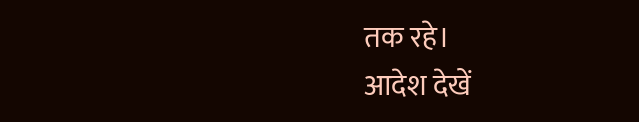तक रहे।
आदेश देखें